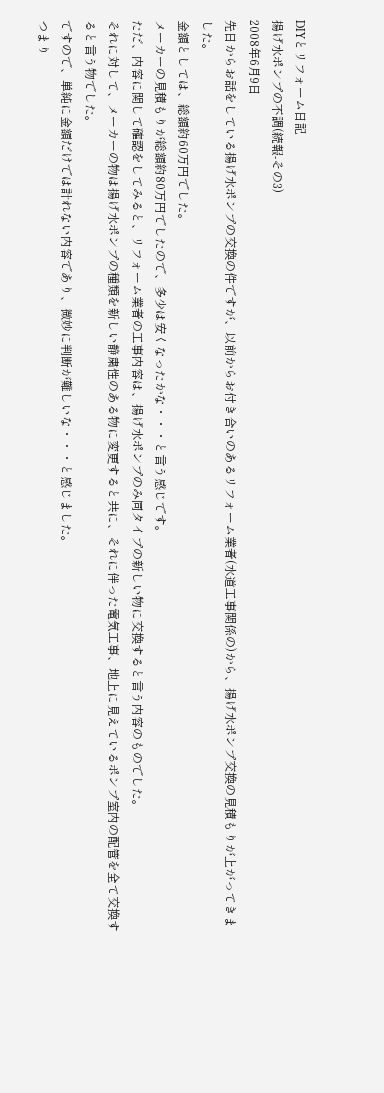DIYとリフォーム日記
揚げ水ポンプの不調(続報-その3)
2008年6月9日
先日からお話をしている揚げ水ポンプの交換の件ですが、以前からお付き合いのあるリフォーム業者(水道工事関係の)から、揚げ水ポンプ交換の見積もりが上がってきました。
金額としては、総額約60万円でした。
メーカーの見積もりが総額約80万円でしたので、多少は安くなったかな・・・と言う感じです。
ただ、内容に関して確認をしてみると、リフォーム業者の工事内容は、揚げ水ポンプのみ同タイプの新しい物に交換すると言う内容のものでした。
それに対して、メーカーの物は揚げ水ポンプの種類を新しい静粛性のある物に変更すると共に、それに伴った電気工事、地上に見えているポンプ室内の配管を全て交換すると言う物でした。
ですので、単純に金額だけでは計れない内容であり、微妙に判断が難しいな・・・と感じました。
つまり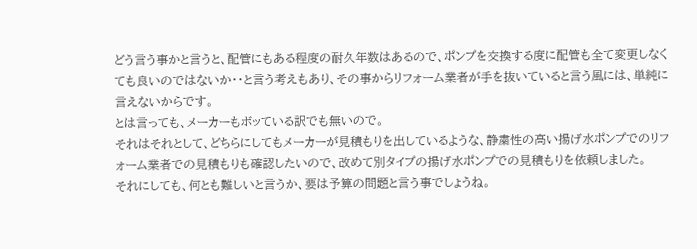どう言う事かと言うと、配管にもある程度の耐久年数はあるので、ポンプを交換する度に配管も全て変更しなくても良いのではないか・・と言う考えもあり、その事からリフォーム業者が手を抜いていると言う風には、単純に言えないからです。
とは言っても、メーカーもボッている訳でも無いので。
それはそれとして、どちらにしてもメーカーが見積もりを出しているような、静粛性の高い揚げ水ポンプでのリフォーム業者での見積もりも確認したいので、改めて別タイプの揚げ水ポンプでの見積もりを依頼しました。
それにしても、何とも難しいと言うか、要は予算の問題と言う事でしょうね。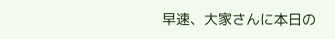早速、大家さんに本日の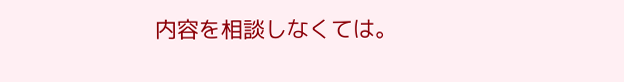内容を相談しなくては。